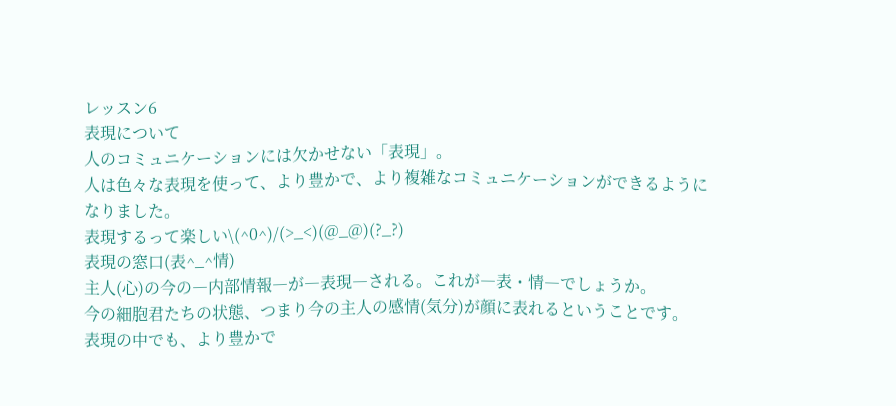レッスン6
表現について
人のコミュニケーションには欠かせない「表現」。
人は色々な表現を使って、より豊かで、より複雑なコミュニケーションができるようになりました。
表現するって楽しい\(^0^)/(>_<)(@_@)(?_?)
表現の窓口(表^_^情)
主人(心)の今の―内部情報―が―表現―される。これが―表・情―でしょうか。
今の細胞君たちの状態、つまり今の主人の感情(気分)が顔に表れるということです。
表現の中でも、より豊かで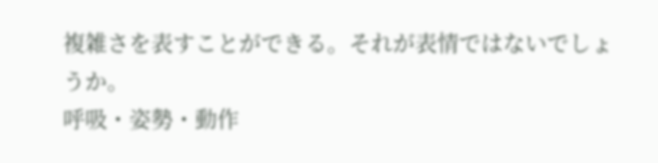複雑さを表すことができる。それが表情ではないでしょうか。
呼吸・姿勢・動作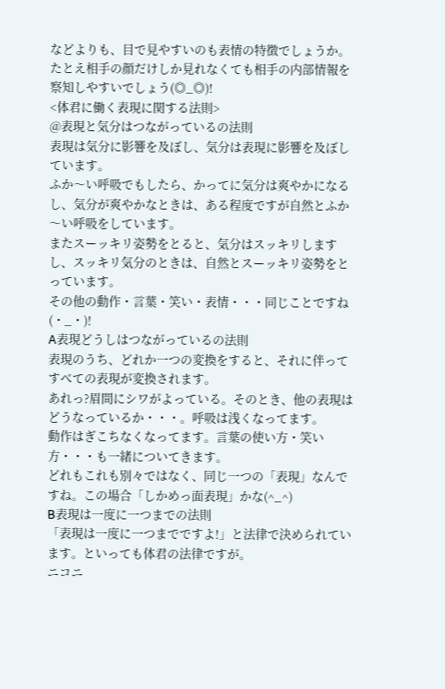などよりも、目で見やすいのも表情の特徴でしょうか。
たとえ相手の顔だけしか見れなくても相手の内部情報を察知しやすいでしょう(◎_◎)!
<体君に働く表現に関する法則>
@表現と気分はつながっているの法則
表現は気分に影響を及ぼし、気分は表現に影響を及ぼしています。
ふか〜い呼吸でもしたら、かってに気分は爽やかになるし、気分が爽やかなときは、ある程度ですが自然とふか〜い呼吸をしています。
またスーッキリ姿勢をとると、気分はスッキリしますし、スッキリ気分のときは、自然とスーッキリ姿勢をとっています。
その他の動作・言葉・笑い・表情・・・同じことですね(・_・)!
A表現どうしはつながっているの法則
表現のうち、どれか一つの変換をすると、それに伴ってすべての表現が変換されます。
あれっ?眉間にシワがよっている。そのとき、他の表現はどうなっているか・・・。呼吸は浅くなってます。
動作はぎこちなくなってます。言葉の使い方・笑い方・・・も一緒についてきます。
どれもこれも別々ではなく、同じ一つの「表現」なんですね。この場合「しかめっ面表現」かな(^_^)
B表現は一度に一つまでの法則
「表現は一度に一つまでですよ!」と法律で決められています。といっても体君の法律ですが。
ニコニ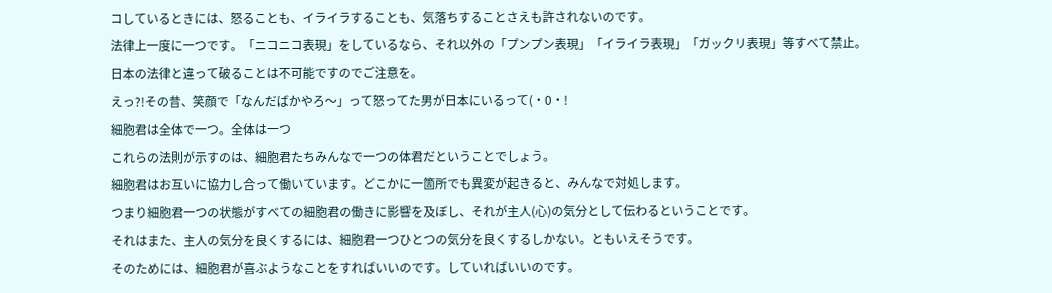コしているときには、怒ることも、イライラすることも、気落ちすることさえも許されないのです。
法律上一度に一つです。「ニコニコ表現」をしているなら、それ以外の「プンプン表現」「イライラ表現」「ガックリ表現」等すべて禁止。
日本の法律と違って破ることは不可能ですのでご注意を。
えっ?!その昔、笑顔で「なんだばかやろ〜」って怒ってた男が日本にいるって(・0・!
細胞君は全体で一つ。全体は一つ
これらの法則が示すのは、細胞君たちみんなで一つの体君だということでしょう。
細胞君はお互いに協力し合って働いています。どこかに一箇所でも異変が起きると、みんなで対処します。
つまり細胞君一つの状態がすべての細胞君の働きに影響を及ぼし、それが主人(心)の気分として伝わるということです。
それはまた、主人の気分を良くするには、細胞君一つひとつの気分を良くするしかない。ともいえそうです。
そのためには、細胞君が喜ぶようなことをすればいいのです。していればいいのです。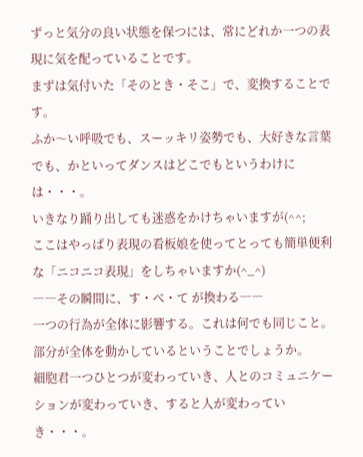ずっと気分の良い状態を保つには、常にどれか一つの表現に気を配っていることです。
まずは気付いた「そのとき・そこ」で、変換することです。
ふか〜い呼吸でも、スーッキリ姿勢でも、大好きな言葉でも、かといってダンスはどこでもというわけには・・・。
いきなり踊り出しても迷惑をかけちゃいますが(^^;
ここはやっぱり表現の看板娘を使ってとっても簡単便利な「ニコニコ表現」をしちゃいますか(^_^)
――その瞬間に、す・べ・て が換わる――
一つの行為が全体に影響する。これは何でも同じこと。部分が全体を動かしているということでしょうか。
細胞君一つひとつが変わっていき、人とのコミュニケーションが変わっていき、すると人が変わっていき・・・。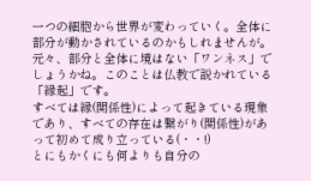一つの細胞から世界が変わっていく。全体に部分が動かされているのかもしれませんが。
元々、部分と全体に境はない「ワンネス」でしょうかね。このことは仏教で説かれている「縁起」です。
すべては縁(関係性)によって起きている現象であり、すべての存在は繋がり(関係性)があって初めて成り立っている(・・!)
とにもかくにも何よりも自分の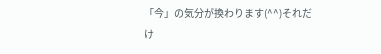「今」の気分が換わります(^^)それだけ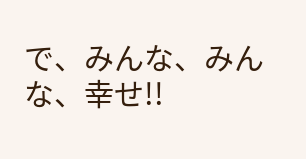で、みんな、みんな、幸せ!!